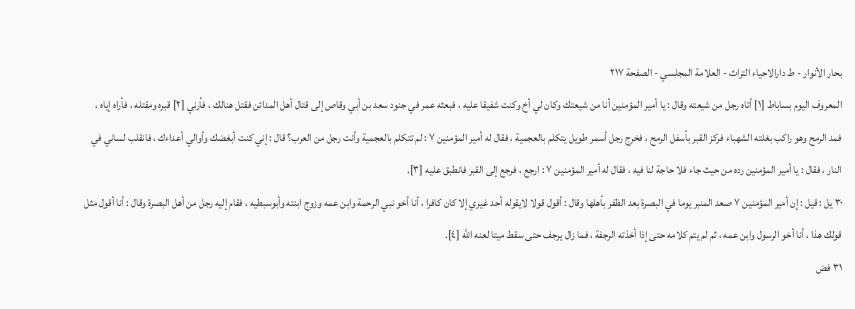بحار الأنوار - ط دارالاحیاء التراث - العلامة المجلسي - الصفحة ٢١٧
المعروف اليوم بساباط [١] أتاه رجل من شيعته وقال : يا أمير المؤمنين أنا من شيعتك وكان لي أخ وكنت شفيقا عليه ، فبعثه عمر في جنود سعد بن أبي وقاص إلى قتال أهل المدائن فقتل هنالك ، فأرني [٢] قبره ومقتله ، فأراه إياه ، فمد الرمح وهو راكب بغلته الشهباء فركز القبر بأسفل الرمح ، فخرج رجل أسمر طويل يتكلم بالعجمية ، فقال له أمير المؤمنين ٧ : لم تتكلم بالعجمية وأنت رجل من العرب؟ قال : إني كنت أبغضك وأوالي أعداءك ، فانقلب لساني في النار ، فقال : يا أمير المؤمنين رده من حيث جاء فلا حاجة لنا فيه ، فقال له أمير المؤمنين ٧ : ارجع ، فرجع إلى القبر فانطبق عليه [٣].
٣٠ يل : قيل : إن أمير المؤمنين ٧ صعد المنبر يوما في البصرة بعد الظفر بأهلها وقال : أقول قولا لايقوله أحد غيري إلا كان كافرا ، أنا أخو نبي الرحمة وابن عمه وزوج ابنته وأبوسبطيه ، فقام إليه رجل من أهل البصرة وقال : أنا أقول مثل قولك هذا ، أنا أخو الرسول وابن عمه ، ثم لم يتم كلامه حتى إذا أخذته الرجفة ، فما زال يرجف حتى سقط ميتا لعنه الله [٤].
٣١ فض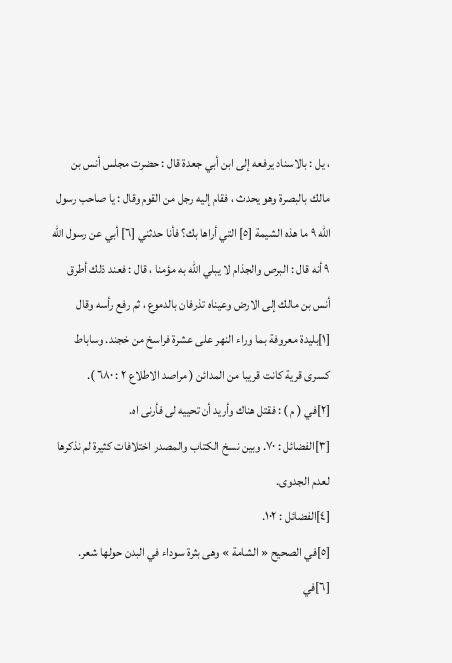، يل : بالاسناد يرفعه إلى ابن أبي جعدة قال : حضرت مجلس أنس بن مالك بالبصرة وهو يحدث ، فقام إليه رجل من القوم وقال : يا صاحب رسول الله ٩ ما هذه الشيمة [٥] التي أراها بك؟ فأنا حدثني [٦] أبي عن رسول الله ٩ أنه قال : البرص والجذام لا يبلي الله به مؤمنا ، قال : فعند ذلك أطرق أنس بن مالك إلى الارض وعيناه تذرفان بالدموع ، ثم رفع رأسه وقال
[١]بليدة معروفة بما وراء النهر على عشرة فراسخ من خجند. وساباط كسرى قرية كانت قريبا من المدائن ( مراصد الاطلاع ٢ : ٦٨٠ ).
[٢]في ( م ) : فقتل هناك وأريد أن تحييه لى فأرنى اه.
[٣]الفضائل : ٧٠. وبين نسخ الكتاب والمصدر اختلافات كثيرة لم نذكرها لعدم الجدوى.
[٤]الفضائل : ١٠٢.
[٥]في الصحيح « الشامة » وهى بثرة سوداء في البدن حولها شعر.
[٦]في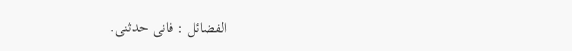الفضائل : فانى حدثنى.